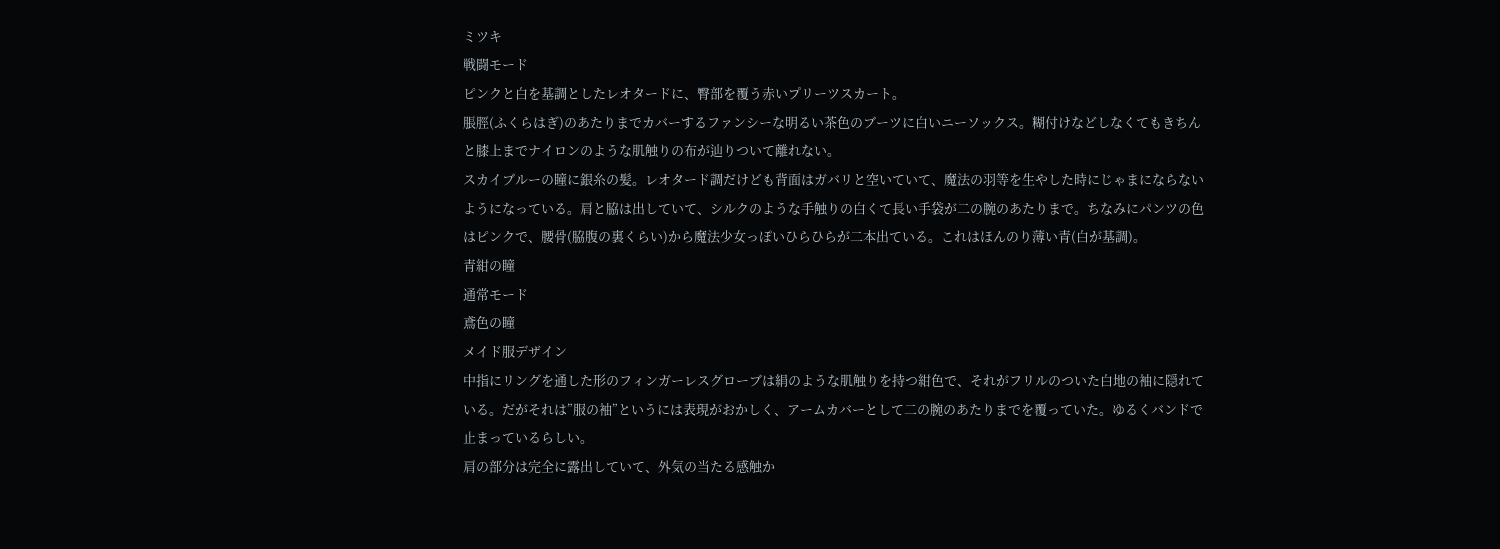ミツキ
戦闘モード
ピンクと白を基調としたレオタードに、臀部を覆う赤いプリーツスカート。
脹脛(ふくらはぎ)のあたりまでカバーするファンシーな明るい茶色のブーツに白いニーソックス。糊付けなどしなくてもきちんと膝上までナイロンのような肌触りの布が辿りついて離れない。
スカイブルーの瞳に銀糸の髪。レオタード調だけども背面はガバリと空いていて、魔法の羽等を生やした時にじゃまにならないようになっている。肩と脇は出していて、シルクのような手触りの白くて長い手袋が二の腕のあたりまで。ちなみにパンツの色はピンクで、腰骨(脇腹の裏くらい)から魔法少女っぽいひらひらが二本出ている。これはほんのり薄い青(白が基調)。
青紺の瞳
通常モード
鳶色の瞳
メイド服デザイン
中指にリングを通した形のフィンガーレスグローブは絹のような肌触りを持つ紺色で、それがフリルのついた白地の袖に隠れている。だがそれは”服の袖”というには表現がおかしく、アームカバーとして二の腕のあたりまでを覆っていた。ゆるくバンドで止まっているらしい。
肩の部分は完全に露出していて、外気の当たる感触か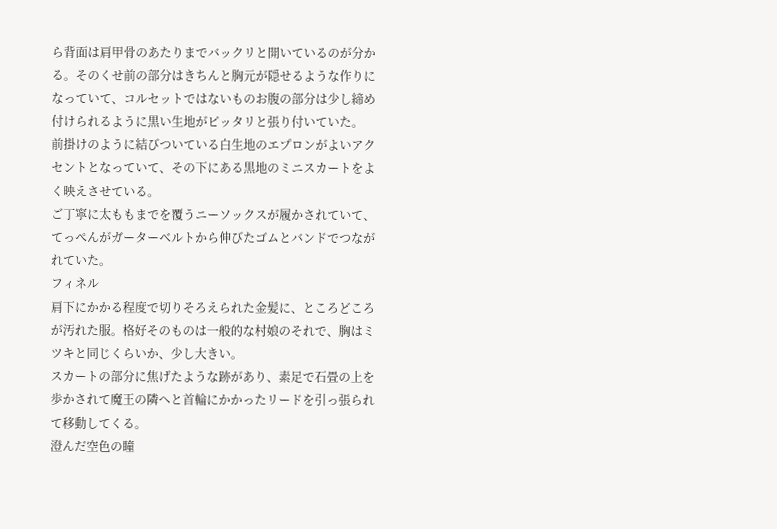ら背面は肩甲骨のあたりまでバックリと開いているのが分かる。そのくせ前の部分はきちんと胸元が隠せるような作りになっていて、コルセットではないものお腹の部分は少し締め付けられるように黒い生地がピッタリと張り付いていた。
前掛けのように結びついている白生地のエプロンがよいアクセントとなっていて、その下にある黒地のミニスカートをよく映えさせている。
ご丁寧に太ももまでを覆うニーソックスが履かされていて、てっぺんがガーターベルトから伸びたゴムとバンドでつながれていた。
フィネル
肩下にかかる程度で切りそろえられた金髪に、ところどころが汚れた服。格好そのものは一般的な村娘のそれで、胸はミツキと同じくらいか、少し大きい。
スカートの部分に焦げたような跡があり、素足で石畳の上を歩かされて魔王の隣へと首輪にかかったリードを引っ張られて移動してくる。
澄んだ空色の瞳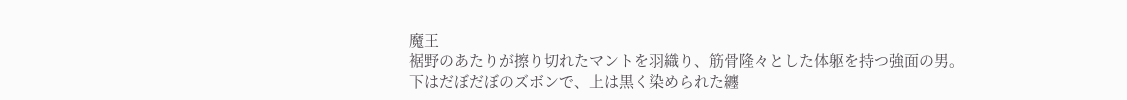魔王
裾野のあたりが擦り切れたマントを羽織り、筋骨隆々とした体躯を持つ強面の男。
下はだぼだぼのズボンで、上は黒く染められた纏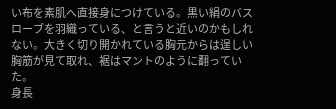い布を素肌へ直接身につけている。黒い絹のバスローブを羽織っている、と言うと近いのかもしれない。大きく切り開かれている胸元からは逞しい胸筋が見て取れ、裾はマントのように翻っていた。
身長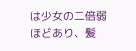は少女の二倍弱ほどあり、髪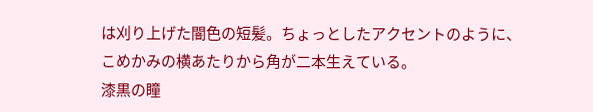は刈り上げた闇色の短髪。ちょっとしたアクセントのように、こめかみの横あたりから角が二本生えている。
漆黒の瞳